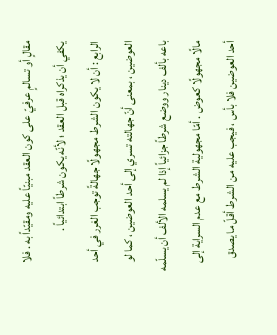مقالٍ أو تسالمٍ عرفيّ على كون العقد مبنيّاً عليه ومقيّداً به . فلا يكفي أن يذكراه قبل العقد ؛ لأنّه يكون شرطاً ابتدائياً .
الرابع : أن لا يكون الشرط مجهولًا جهالةً توجب الغرر في أحد العوضين ، بمعنى أنّ جهالته تسري إلى أحد العوضين ، كما لو باعه بألف دينار ووضع شرطاً جزائياً إذا لم يسلمه الألف أن يسلّمه مالًا مجهولًا كعوض . أمّا مجهولية الشرط مع عدم السراية إلى أحد العوضين فلا بأس ، فيجب عليه من الشرط أقلّ ما يصدق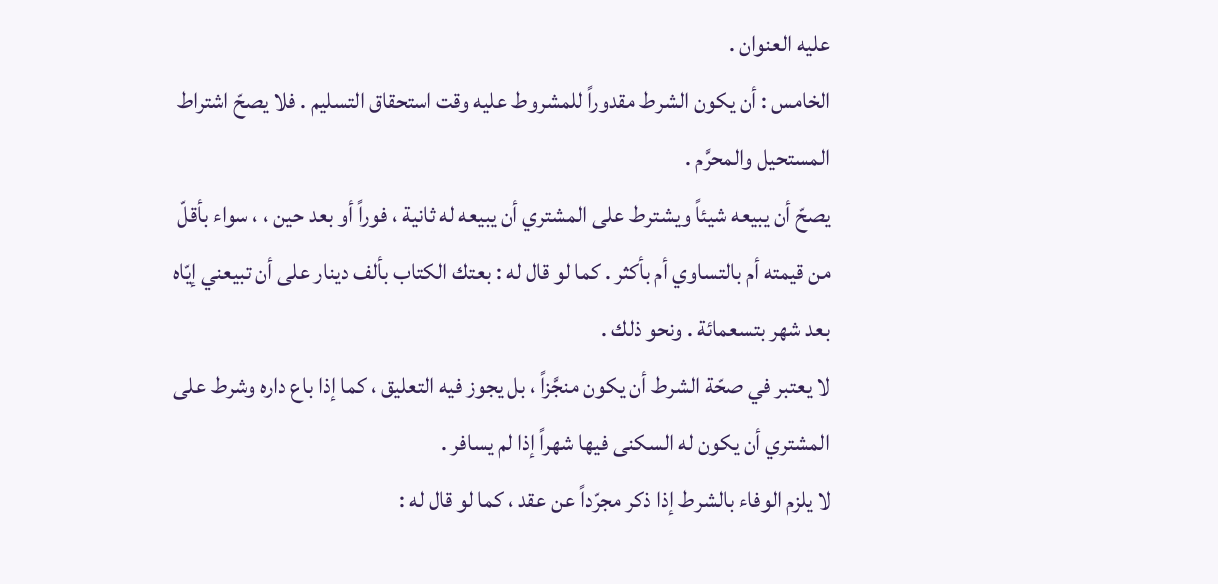عليه العنوان .
الخامس : أن يكون الشرط مقدوراً للمشروط عليه وقت استحقاق التسليم . فلا يصحّ اشتراط المستحيل والمحرَّم .
يصحّ أن يبيعه شيئاً ويشترط على المشتري أن يبيعه له ثانية ، فوراً أو بعد حين ، ، سواء بأقلّ من قيمته أم بالتساوي أم بأكثر . كما لو قال له : بعتك الكتاب بألف دينار على أن تبيعني إيّاه بعد شهر بتسعمائة . ونحو ذلك .
لا يعتبر في صحّة الشرط أن يكون منجَّزاً ، بل يجوز فيه التعليق ، كما إذا باع داره وشرط على المشتري أن يكون له السكنى فيها شهراً إذا لم يسافر .
لا يلزم الوفاء بالشرط إذا ذكر مجرّداً عن عقد ، كما لو قال له :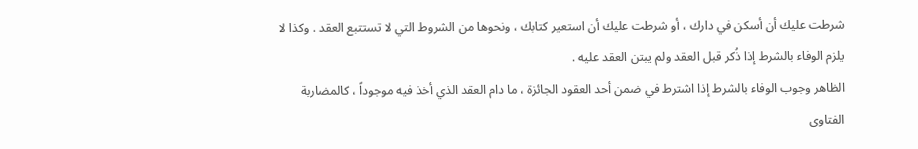شرطت عليك أن أسكن في دارك ، أو شرطت عليك أن استعير كتابك ، ونحوها من الشروط التي لا تستتبع العقد . وكذا لا يلزم الوفاء بالشرط إذا ذُكر قبل العقد ولم يبتن العقد عليه .
الظاهر وجوب الوفاء بالشرط إذا اشترط في ضمن أحد العقود الجائزة ، ما دام العقد الذي أخذ فيه موجوداً ، كالمضاربة
الفتاوى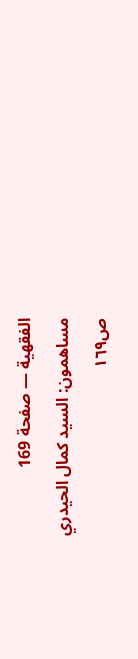الفقهية — صفحة 169
مساهمون: السيد كمال الحيدري
ص١٦٩